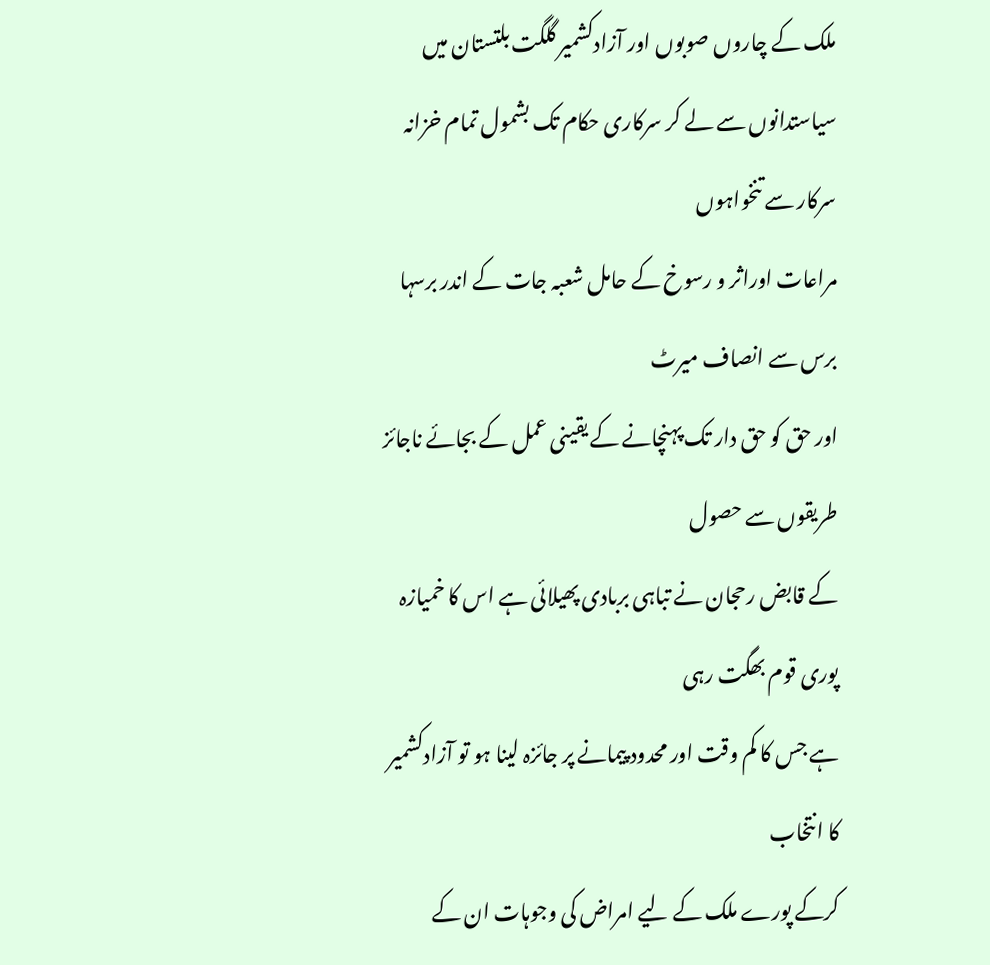ملک کے چاروں صوبوں اور آزادکشمیر گلگت بلتستان میں
سیاستدانوں سے لے کر سرکاری حکام تک بشمول تمام خزانہ سرکار سے تنخواہوں
مراعات اوراثر و رسوخ کے حامل شعبہ جات کے اندر برسہا برس سے انصاف میرٹ
اور حق کو حق دار تک پہنچانے کے یقینی عمل کے بجائے ناجائز طریقوں سے حصول
کے قابض رحجان نے تباہی بربادی پھیلائی ہے اس کا خمیازہ پوری قوم بھگت رہی
ہے جس کا کم وقت اور محدود پیمانے پر جائزہ لینا ہو تو آزادکشمیر کا انتخاب
کرکے پورے ملک کے لیے امراض کی وجوہات ان کے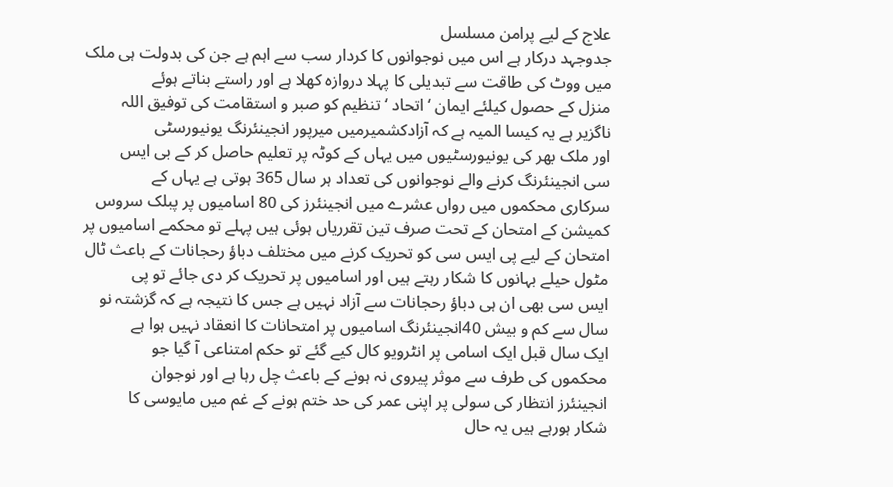علاج کے لیے پرامن مسلسل
جدوجہد درکار ہے اس میں نوجوانوں کا کردار سب سے اہم ہے جن کی بدولت ہی ملک
میں ووٹ کی طاقت سے تبدیلی کا پہلا دروازہ کھلا ہے اور راستے بناتے ہوئے
منزل کے حصول کیلئے ایمان ‘ اتحاد ‘ تنظیم کو صبر و استقامت کی توفیق اللہ
ناگزیر ہے یہ کیسا المیہ ہے کہ آزادکشمیرمیں میرپور انجینئرنگ یونیورسٹی
اور ملک بھر کی یونیورسٹیوں میں یہاں کے کوٹہ پر تعلیم حاصل کر کے بی ایس
سی انجینئرنگ کرنے والے نوجوانوں کی تعداد ہر سال 365 ہوتی ہے یہاں کے
سرکاری محکموں میں رواں عشرے میں انجینئرز کی 80 اسامیوں پر پبلک سروس
کمیشن کے امتحان کے تحت صرف تین تقرریاں ہوئی ہیں پہلے تو محکمے اسامیوں پر
امتحان کے لیے پی ایس سی کو تحریک کرنے میں مختلف دباؤ رحجانات کے باعث ٹال
مٹول حیلے بہانوں کا شکار رہتے ہیں اور اسامیوں پر تحریک کر دی جائے تو پی
ایس سی بھی ان ہی دباؤ رحجانات سے آزاد نہیں ہے جس کا نتیجہ ہے کہ گزشتہ نو
سال سے کم و بیش 40انجینئرنگ اسامیوں پر امتحانات کا انعقاد نہیں ہوا ہے
ایک سال قبل ایک اسامی پر انٹرویو کال کیے گئے تو حکم امتناعی آ گیا جو
محکموں کی طرف سے موثر پیروی نہ ہونے کے باعث چل رہا ہے اور نوجوان
انجینئرز انتظار کی سولی پر اپنی عمر کی حد ختم ہونے کے غم میں مایوسی کا
شکار ہورہے ہیں یہ حال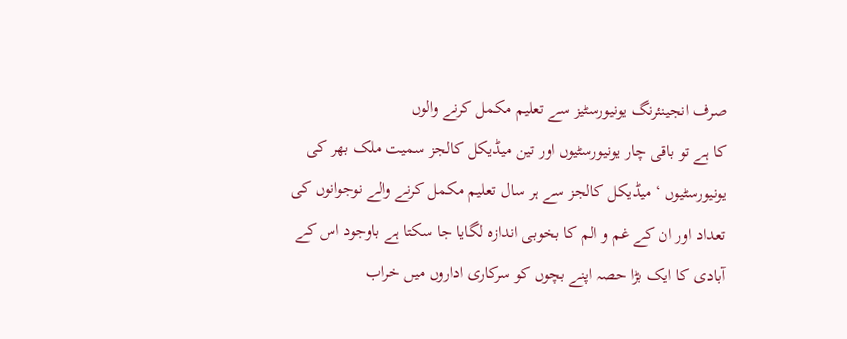صرف انجینئرنگ یونیورسٹیز سے تعلیم مکمل کرنے والوں
کا ہے تو باقی چار یونیورسٹیوں اور تین میڈیکل کالجز سمیت ملک بھر کی
یونیورسٹیوں ‘ میڈیکل کالجز سے ہر سال تعلیم مکمل کرنے والے نوجوانوں کی
تعداد اور ان کے غم و الم کا بخوبی اندازہ لگایا جا سکتا ہے باوجود اس کے
آبادی کا ایک بڑا حصہ اپنے بچوں کو سرکاری اداروں میں خراب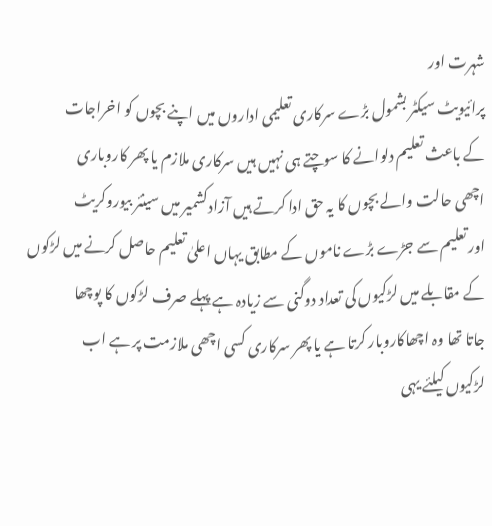شہرت اور
پرائیویٹ سیکٹر بشمول بڑے سرکاری تعلیمی اداروں میں اپنے بچوں کو اخراجات
کے باعث تعلیم دلوانے کا سوچتے ہی نہیں ہیں سرکاری ملازم یا پھر کاروباری
اچھی حالت والے بچوں کا یہ حق ادا کرتے ہیں آزادکشمیر میں سینئر بیوروکریٹ
اور تعلیم سے جڑے بڑے ناموں کے مطابق یہاں اعلیٰ تعلیم حاصل کرنے میں لڑکوں
کے مقابلے میں لڑکیوں کی تعداد دوگنی سے زیادہ ہے پہلے صرف لڑکوں کا پوچھا
جاتا تھا وہ اچھاکاروبار کرتا ہے یا پھر سرکاری کسی اچھی ملازمت پر ہے اب
لڑکیوں کیلئے یہی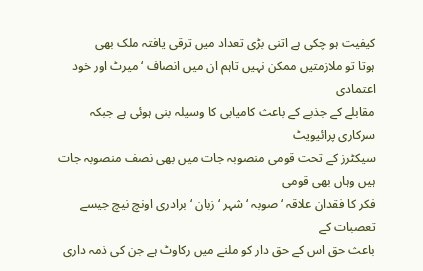کیفیت ہو چکی ہے اتنی بڑی تعداد میں ترقی یافتہ ملک بھی
ہوتا تو ملازمتیں ممکن نہیں تاہم ان میں انصاف ‘ میرٹ اور خود اعتمادی
مقابلے کے جذبے کے باعث کامیابی کا وسیلہ بنی ہوئی ہے جبکہ سرکاری پرائیویٹ
سیکٹرز کے تحت قومی منصوبہ جات میں بھی نصف منصوبہ جات ہیں وہاں بھی قومی
فکر کا فقدان علاقہ ‘صوبہ ‘شہر ‘زبان ‘ برادری اونچ نیچ جیسے تعصبات کے
باعث حق اس کے حق دار کو ملنے میں رکاوٹ ہے جن کی ذمہ داری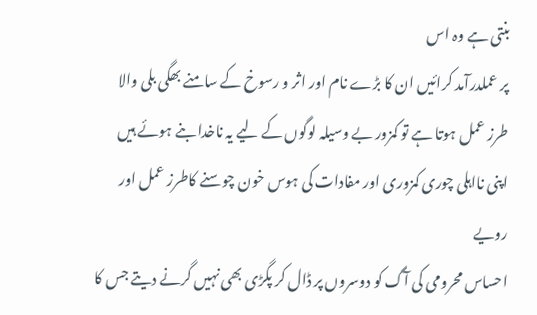بنتی ہے وہ اس
پر عملدرآمد کرائیں ان کا بڑے نام اور اثر و رسوخ کے سامنے بھگی بلی والا
طرز عمل ہوتا ہے تو کمزور بے وسیلہ لوگوں کے لیے یہ ناخدا بنے ہوئے ہیں
اپنی نااہلی چوری کمزوری اور مفادات کی ہوس خون چوسنے کاطرز عمل اور رویے
احساس محرومی کی آگ کو دوسروں پر ڈال کر پگڑی بھی نہیں گرنے دیتے جس کا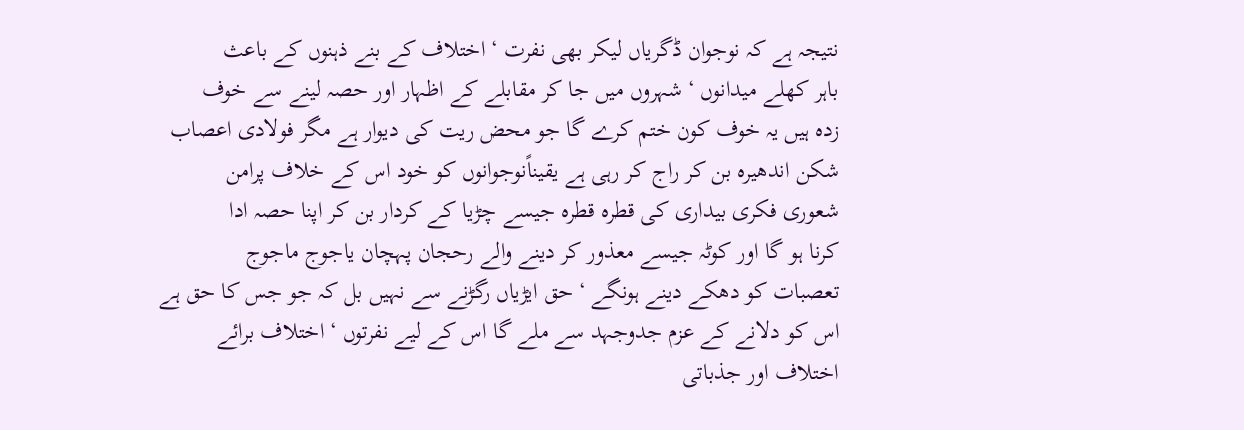نتیجہ ہے کہ نوجوان ڈگریاں لیکر بھی نفرت ‘ اختلاف کے بنے ذہنوں کے باعث
باہر کھلے میدانوں ‘ شہروں میں جا کر مقابلے کے اظہار اور حصہ لینے سے خوف
زدہ ہیں یہ خوف کون ختم کرے گا جو محض ریت کی دیوار ہے مگر فولادی اعصاب
شکن اندھیرہ بن کر راج کر رہی ہے یقیناًنوجوانوں کو خود اس کے خلاف پرامن
شعوری فکری بیداری کی قطرہ قطرہ جیسے چڑیا کے کردار بن کر اپنا حصہ ادا
کرنا ہو گا اور کوٹہ جیسے معذور کر دینے والے رحجان پہچان یاجوج ماجوج
تعصبات کو دھکے دینے ہونگے ‘ حق ایڑیاں رگڑنے سے نہیں بل کہ جو جس کا حق ہے
اس کو دلانے کے عزم جدوجہد سے ملے گا اس کے لیے نفرتوں ‘ اختلاف برائے
اختلاف اور جذباتی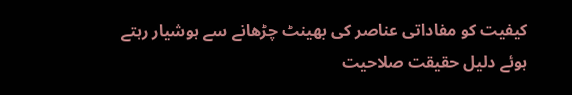کیفیت کو مفاداتی عناصر کی بھینٹ چڑھانے سے ہوشیار رہتے
ہوئے دلیل حقیقت صلاحیت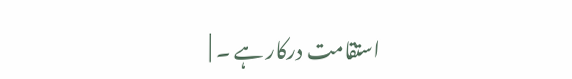استقامت درکار ہے ۔ |